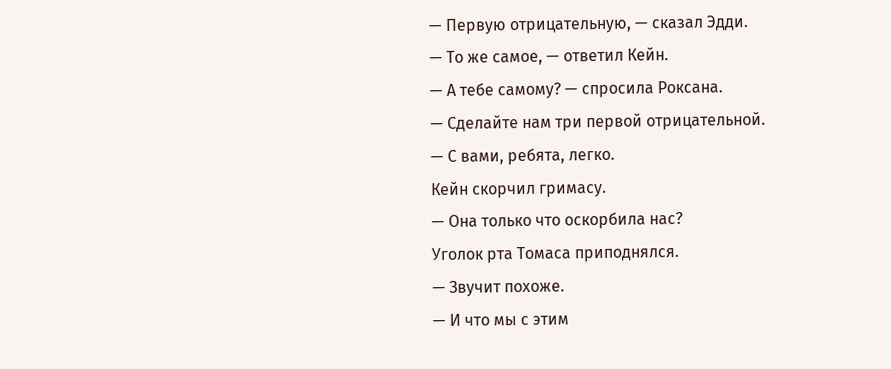— Первую отрицательную, — сказал Эдди.
— То же самое, — ответил Кейн.
— А тебе самому? — спросила Роксана.
— Сделайте нам три первой отрицательной.
— С вами, ребята, легко.
Кейн скорчил гримасу.
— Она только что оскорбила нас?
Уголок рта Томаса приподнялся.
— Звучит похоже.
— И что мы с этим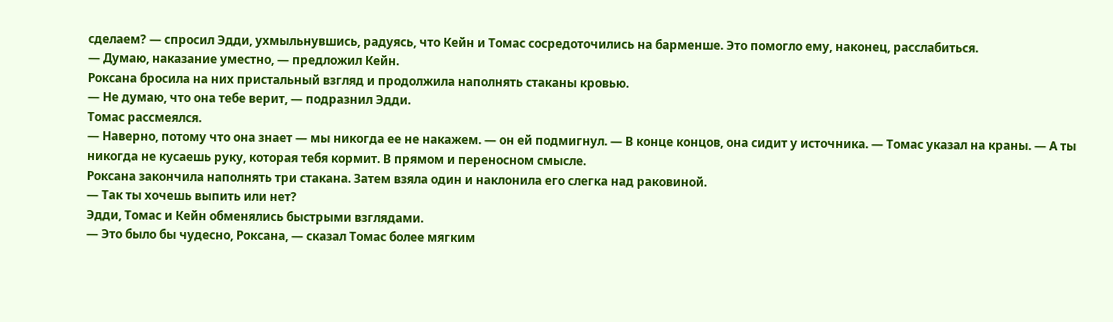сделаем? — спросил Эдди, ухмыльнувшись, радуясь, что Кейн и Томас сосредоточились на барменше. Это помогло ему, наконец, расслабиться.
— Думаю, наказание уместно, — предложил Кейн.
Роксана бросила на них пристальный взгляд и продолжила наполнять стаканы кровью.
— Не думаю, что она тебе верит, — подразнил Эдди.
Томас рассмеялся.
— Наверно, потому что она знает — мы никогда ее не накажем. — он ей подмигнул. — В конце концов, она сидит у источника. — Томас указал на краны. — А ты никогда не кусаешь руку, которая тебя кормит. В прямом и переносном смысле.
Роксана закончила наполнять три стакана. Затем взяла один и наклонила его слегка над раковиной.
— Так ты хочешь выпить или нет?
Эдди, Томас и Кейн обменялись быстрыми взглядами.
— Это было бы чудесно, Роксана, — сказал Томас более мягким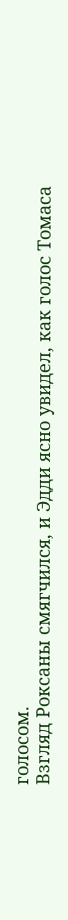голосом.
Взгляд Роксаны смягчился, и Эдди ясно увидел, как голос Томаса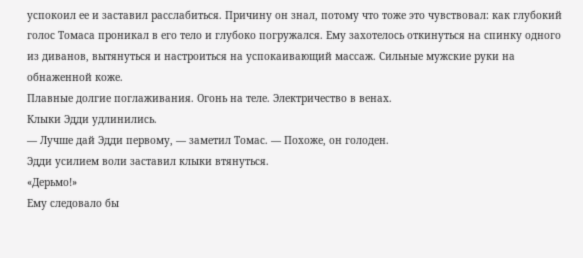успокоил ее и заставил расслабиться. Причину он знал, потому что тоже это чувствовал: как глубокий голос Томаса проникал в его тело и глубоко погружался. Ему захотелось откинуться на спинку одного из диванов, вытянуться и настроиться на успокаивающий массаж. Сильные мужские руки на обнаженной коже.
Плавные долгие поглаживания. Огонь на теле. Электричество в венах.
Клыки Эдди удлинились.
— Лучше дай Эдди первому, — заметил Томас. — Похоже, он голоден.
Эдди усилием воли заставил клыки втянуться.
«Дерьмо!»
Ему следовало бы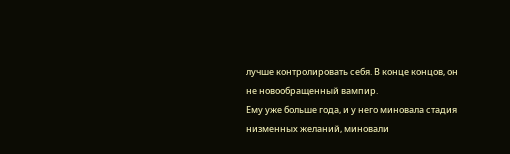лучше контролировать себя. В конце концов, он не новообращенный вампир.
Ему уже больше года, и у него миновала стадия низменных желаний, миновали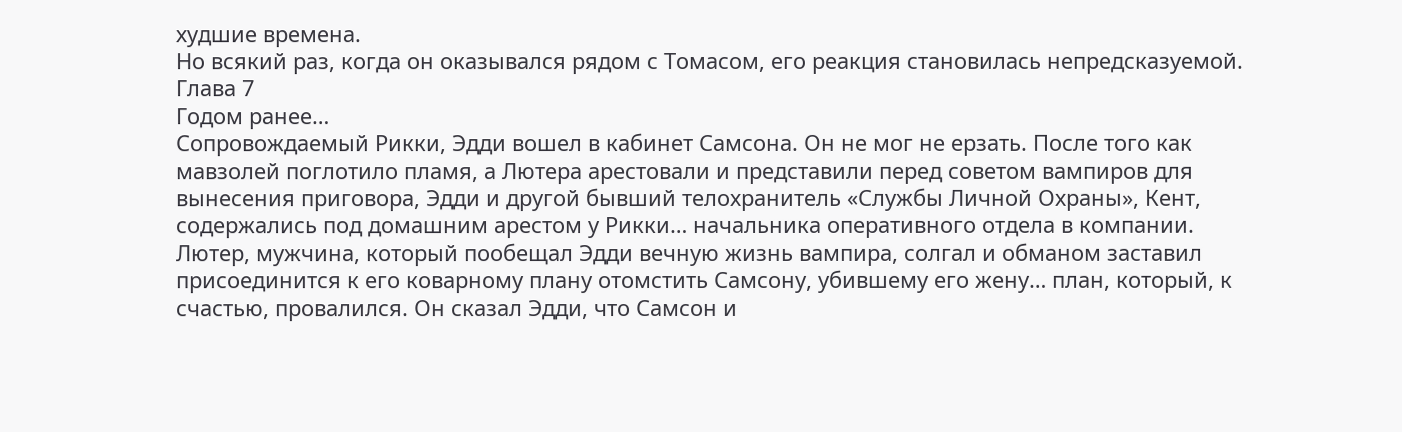худшие времена.
Но всякий раз, когда он оказывался рядом с Томасом, его реакция становилась непредсказуемой.
Глава 7
Годом ранее…
Сопровождаемый Рикки, Эдди вошел в кабинет Самсона. Он не мог не ерзать. После того как мавзолей поглотило пламя, а Лютера арестовали и представили перед советом вампиров для вынесения приговора, Эдди и другой бывший телохранитель «Службы Личной Охраны», Кент, содержались под домашним арестом у Рикки… начальника оперативного отдела в компании.
Лютер, мужчина, который пообещал Эдди вечную жизнь вампира, солгал и обманом заставил присоединится к его коварному плану отомстить Самсону, убившему его жену… план, который, к счастью, провалился. Он сказал Эдди, что Самсон и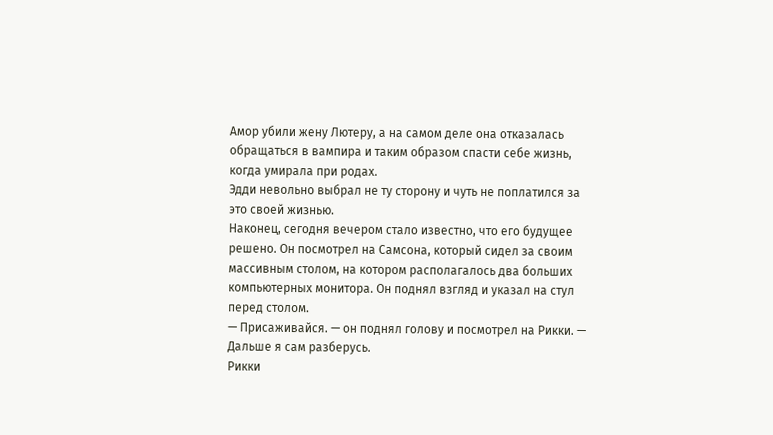Амор убили жену Лютеру, а на самом деле она отказалась обращаться в вампира и таким образом спасти себе жизнь, когда умирала при родах.
Эдди невольно выбрал не ту сторону и чуть не поплатился за это своей жизнью.
Наконец, сегодня вечером стало известно, что его будущее решено. Он посмотрел на Самсона, который сидел за своим массивным столом, на котором располагалось два больших компьютерных монитора. Он поднял взгляд и указал на стул перед столом.
— Присаживайся. — он поднял голову и посмотрел на Рикки. — Дальше я сам разберусь.
Рикки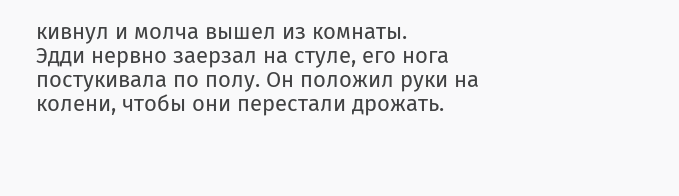кивнул и молча вышел из комнаты.
Эдди нервно заерзал на стуле, его нога постукивала по полу. Он положил руки на колени, чтобы они перестали дрожать.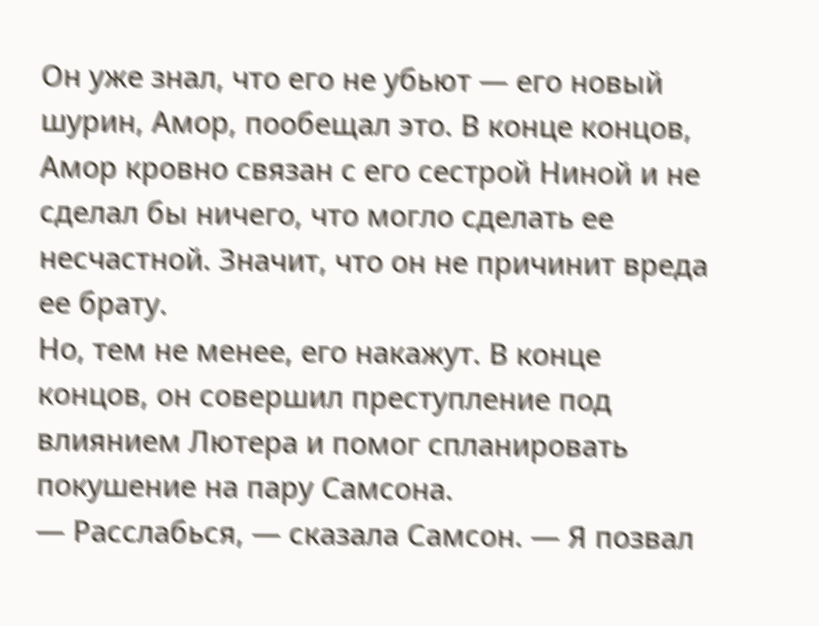Он уже знал, что его не убьют — его новый шурин, Амор, пообещал это. В конце концов, Амор кровно связан с его сестрой Ниной и не сделал бы ничего, что могло сделать ее несчастной. Значит, что он не причинит вреда ее брату.
Но, тем не менее, его накажут. В конце концов, он совершил преступление под влиянием Лютера и помог спланировать покушение на пару Самсона.
— Расслабься, — сказала Самсон. — Я позвал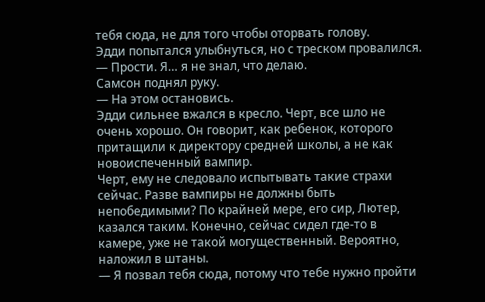тебя сюда, не для того чтобы оторвать голову.
Эдди попытался улыбнуться, но с треском провалился.
— Прости. Я… я не знал, что делаю.
Самсон поднял руку.
— На этом остановись.
Эдди сильнее вжался в кресло. Черт, все шло не очень хорошо. Он говорит, как ребенок, которого притащили к директору средней школы, а не как новоиспеченный вампир.
Черт, ему не следовало испытывать такие страхи сейчас. Разве вампиры не должны быть непобедимыми? По крайней мере, его сир, Лютер, казался таким. Конечно, сейчас сидел где-то в камере, уже не такой могущественный. Вероятно, наложил в штаны.
— Я позвал тебя сюда, потому что тебе нужно пройти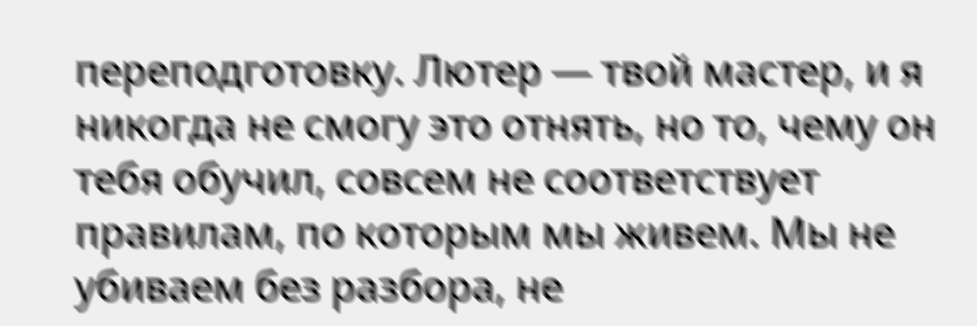переподготовку. Лютер — твой мастер, и я никогда не смогу это отнять, но то, чему он тебя обучил, совсем не соответствует правилам, по которым мы живем. Мы не убиваем без разбора, не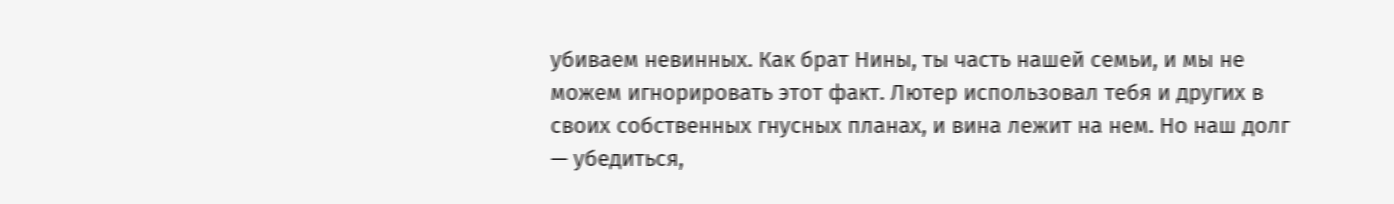убиваем невинных. Как брат Нины, ты часть нашей семьи, и мы не можем игнорировать этот факт. Лютер использовал тебя и других в своих собственных гнусных планах, и вина лежит на нем. Но наш долг — убедиться,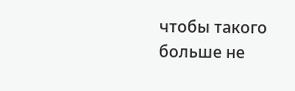чтобы такого больше не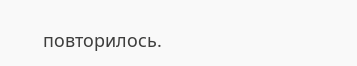повторилось.